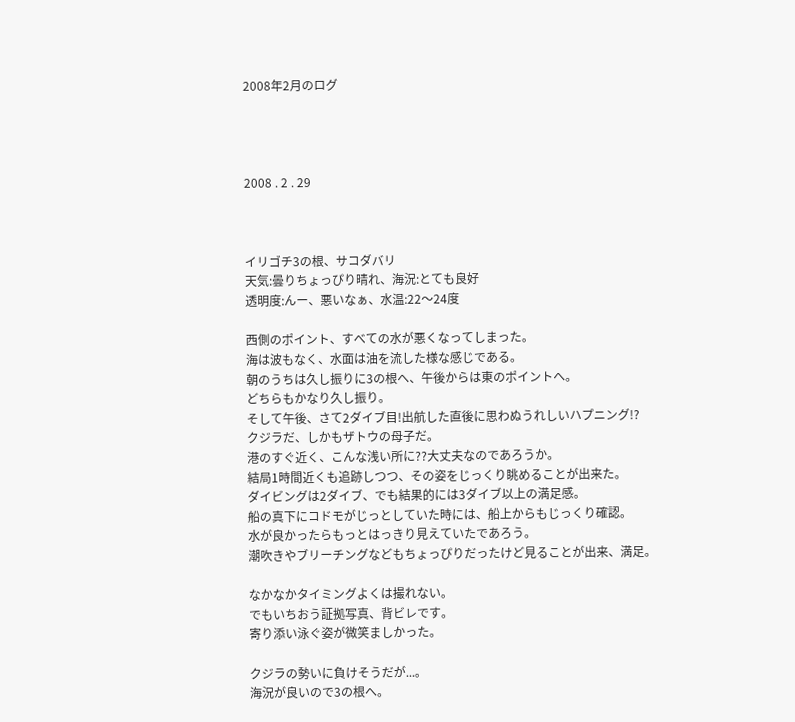2008年2月のログ




2008 . 2 . 29



イリゴチ3の根、サコダバリ
天気:曇りちょっぴり晴れ、海況:とても良好
透明度:んー、悪いなぁ、水温:22〜24度

西側のポイント、すべての水が悪くなってしまった。
海は波もなく、水面は油を流した様な感じである。
朝のうちは久し振りに3の根へ、午後からは東のポイントへ。
どちらもかなり久し振り。
そして午後、さて2ダイブ目!出航した直後に思わぬうれしいハプニング!?
クジラだ、しかもザトウの母子だ。
港のすぐ近く、こんな浅い所に??大丈夫なのであろうか。
結局1時間近くも追跡しつつ、その姿をじっくり眺めることが出来た。
ダイビングは2ダイブ、でも結果的には3ダイブ以上の満足感。
船の真下にコドモがじっとしていた時には、船上からもじっくり確認。
水が良かったらもっとはっきり見えていたであろう。
潮吹きやブリーチングなどもちょっぴりだったけど見ることが出来、満足。

なかなかタイミングよくは撮れない。
でもいちおう証拠写真、背ビレです。
寄り添い泳ぐ姿が微笑ましかった。

クジラの勢いに負けそうだが...。
海況が良いので3の根へ。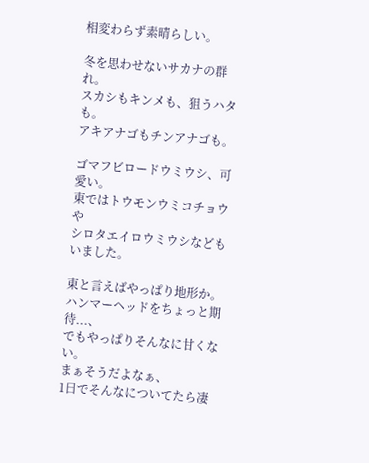相変わらず素晴らしい。

冬を思わせないサカナの群れ。
スカシもキンメも、狙うハタも。
アキアナゴもチンアナゴも。

ゴマフビロードウミウシ、可愛い。
東ではトウモンウミコチョウや
シロタエイロウミウシなどもいました。

東と言えばやっぱり地形か。
ハンマーヘッドをちょっと期待...、
でもやっぱりそんなに甘くない。
まぁそうだよなぁ、
1日でそんなについてたら凄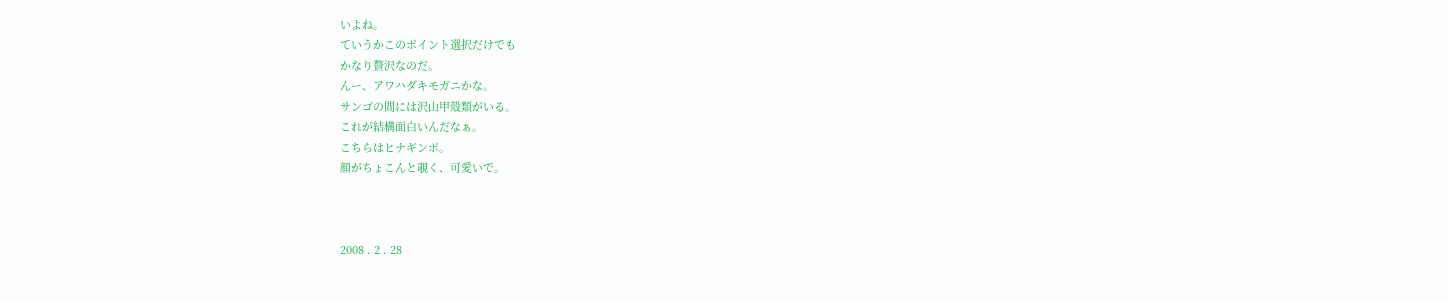いよね。
ていうかこのポイント選択だけでも
かなり贅沢なのだ。
んー、アワハダキモガニかな。
サンゴの間には沢山甲殻類がいる。
これが結構面白いんだなぁ。
こちらはヒナギンポ。
顔がちょこんと覗く、可愛いで。



2008 . 2 . 28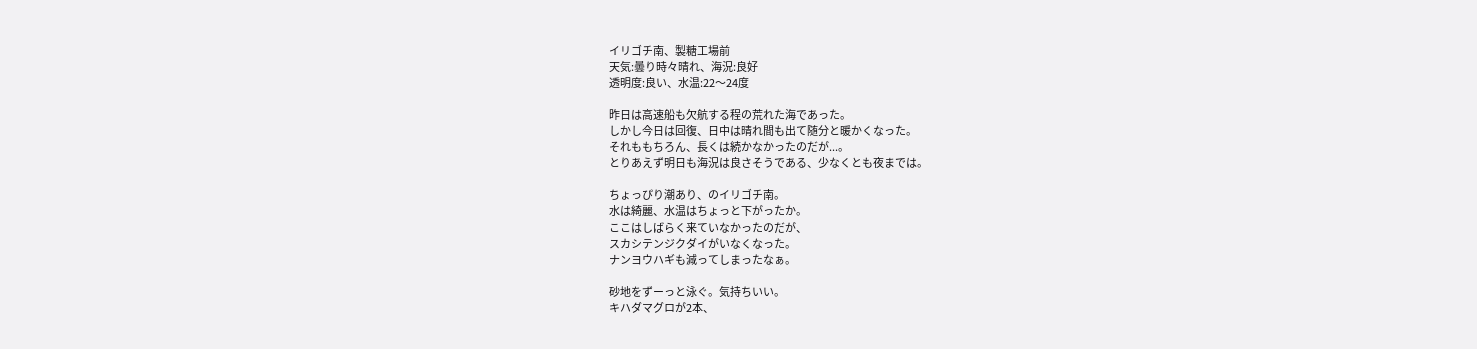イリゴチ南、製糖工場前
天気:曇り時々晴れ、海況:良好
透明度:良い、水温:22〜24度

昨日は高速船も欠航する程の荒れた海であった。
しかし今日は回復、日中は晴れ間も出て随分と暖かくなった。
それももちろん、長くは続かなかったのだが...。
とりあえず明日も海況は良さそうである、少なくとも夜までは。

ちょっぴり潮あり、のイリゴチ南。
水は綺麗、水温はちょっと下がったか。
ここはしばらく来ていなかったのだが、
スカシテンジクダイがいなくなった。
ナンヨウハギも減ってしまったなぁ。

砂地をずーっと泳ぐ。気持ちいい。
キハダマグロが2本、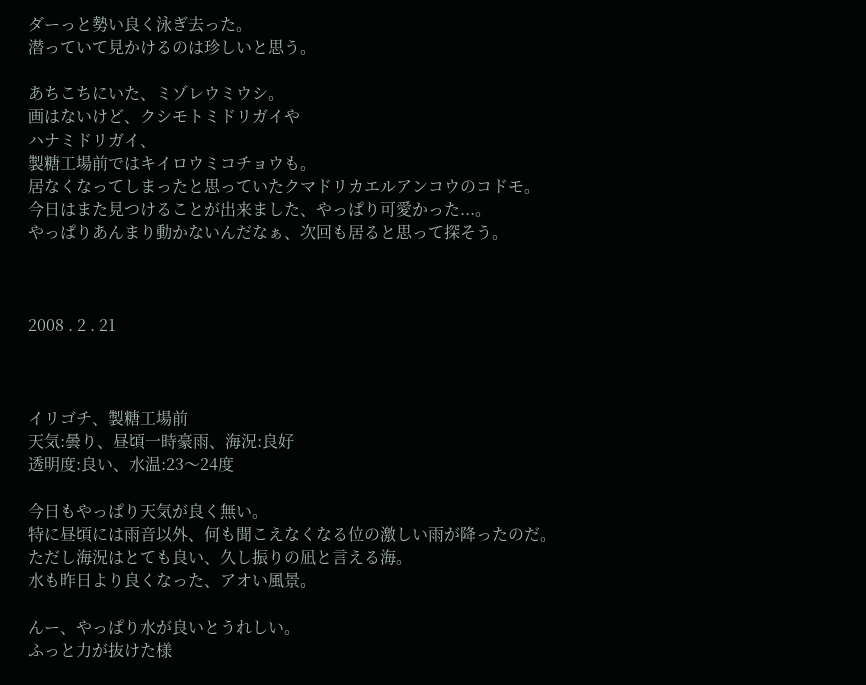ダーっと勢い良く泳ぎ去った。
潜っていて見かけるのは珍しいと思う。

あちこちにいた、ミゾレウミウシ。
画はないけど、クシモトミドリガイや
ハナミドリガイ、
製糖工場前ではキイロウミコチョウも。
居なくなってしまったと思っていたクマドリカエルアンコウのコドモ。
今日はまた見つけることが出来ました、やっぱり可愛かった...。
やっぱりあんまり動かないんだなぁ、次回も居ると思って探そう。



2008 . 2 . 21



イリゴチ、製糖工場前
天気:曇り、昼頃一時豪雨、海況:良好
透明度:良い、水温:23〜24度

今日もやっぱり天気が良く無い。
特に昼頃には雨音以外、何も聞こえなくなる位の激しい雨が降ったのだ。
ただし海況はとても良い、久し振りの凪と言える海。
水も昨日より良くなった、アオい風景。

んー、やっぱり水が良いとうれしい。
ふっと力が抜けた様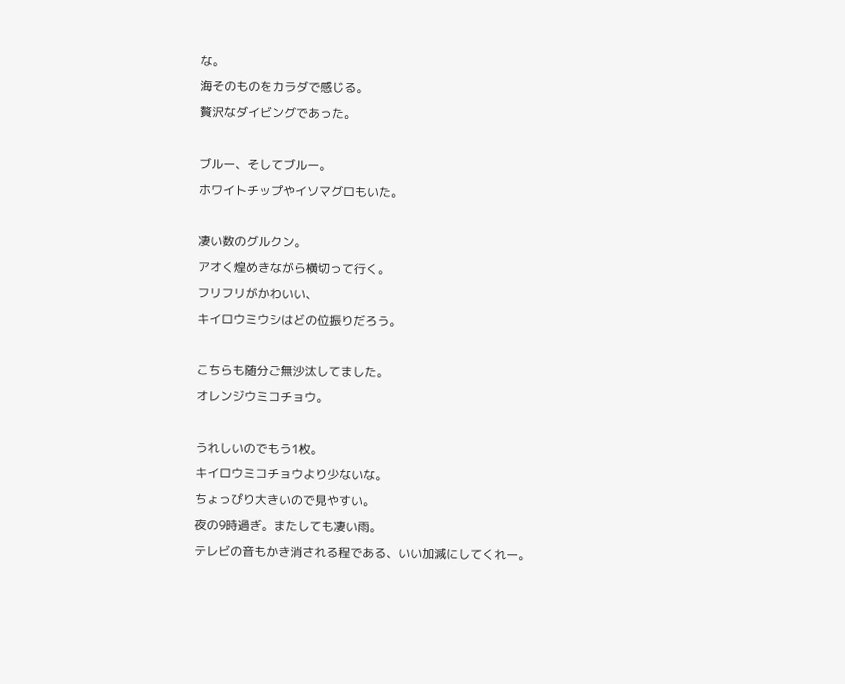な。
海そのものをカラダで感じる。
贅沢なダイビングであった。

ブルー、そしてブルー。
ホワイトチップやイソマグロもいた。

凄い数のグルクン。
アオく煌めきながら横切って行く。
フリフリがかわいい、
キイロウミウシはどの位振りだろう。

こちらも随分ご無沙汰してました。
オレンジウミコチョウ。

うれしいのでもう1枚。
キイロウミコチョウより少ないな。
ちょっぴり大きいので見やすい。
夜の9時過ぎ。またしても凄い雨。
テレビの音もかき消される程である、いい加減にしてくれー。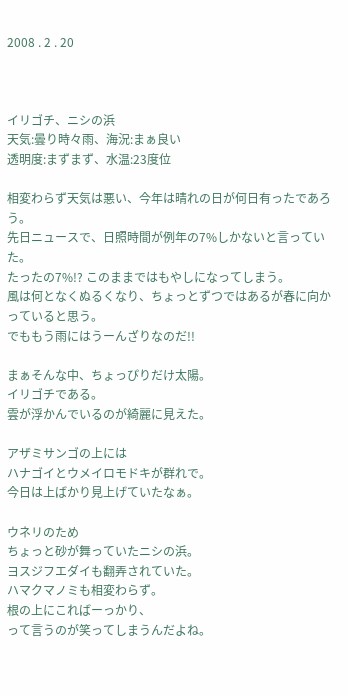2008 . 2 . 20



イリゴチ、ニシの浜
天気:曇り時々雨、海況:まぁ良い
透明度:まずまず、水温:23度位

相変わらず天気は悪い、今年は晴れの日が何日有ったであろう。
先日ニュースで、日照時間が例年の7%しかないと言っていた。
たったの7%!? このままではもやしになってしまう。
風は何となくぬるくなり、ちょっとずつではあるが春に向かっていると思う。
でももう雨にはうーんざりなのだ!!

まぁそんな中、ちょっぴりだけ太陽。
イリゴチである。
雲が浮かんでいるのが綺麗に見えた。

アザミサンゴの上には
ハナゴイとウメイロモドキが群れで。
今日は上ばかり見上げていたなぁ。

ウネリのため
ちょっと砂が舞っていたニシの浜。
ヨスジフエダイも翻弄されていた。
ハマクマノミも相変わらず。
根の上にこればーっかり、
って言うのが笑ってしまうんだよね。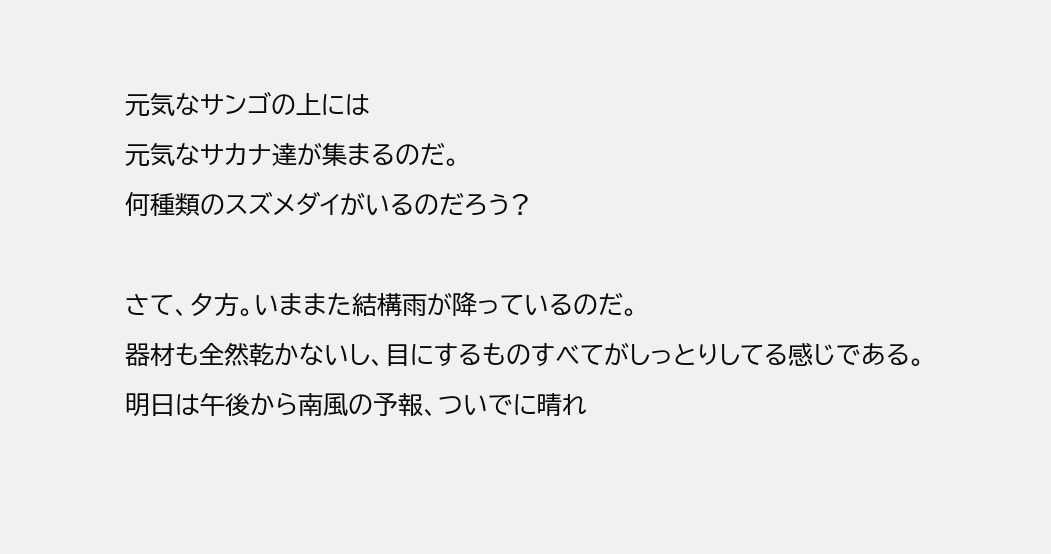元気なサンゴの上には
元気なサカナ達が集まるのだ。
何種類のスズメダイがいるのだろう?

さて、夕方。いままた結構雨が降っているのだ。
器材も全然乾かないし、目にするものすべてがしっとりしてる感じである。
明日は午後から南風の予報、ついでに晴れ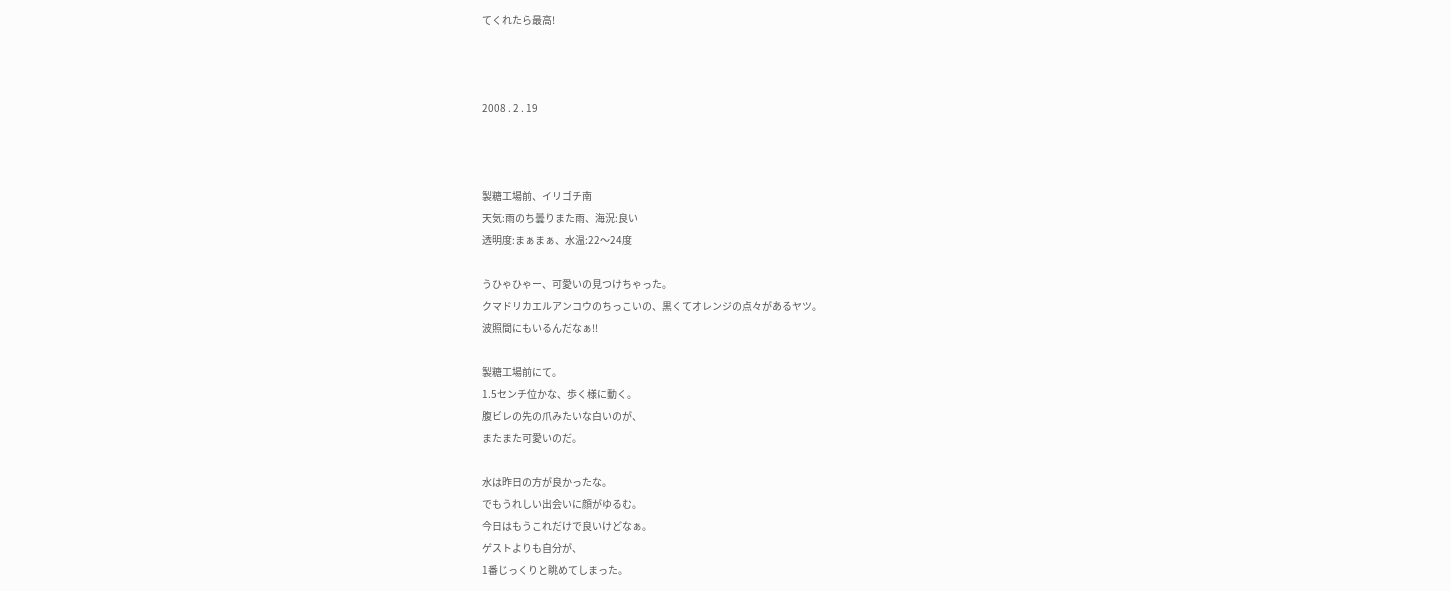てくれたら最高!



2008 . 2 . 19



製糖工場前、イリゴチ南
天気:雨のち曇りまた雨、海況:良い
透明度:まぁまぁ、水温:22〜24度

うひゃひゃー、可愛いの見つけちゃった。
クマドリカエルアンコウのちっこいの、黒くてオレンジの点々があるヤツ。
波照間にもいるんだなぁ!!

製糖工場前にて。
1.5センチ位かな、歩く様に動く。
腹ビレの先の爪みたいな白いのが、
またまた可愛いのだ。

水は昨日の方が良かったな。
でもうれしい出会いに顔がゆるむ。
今日はもうこれだけで良いけどなぁ。
ゲストよりも自分が、
1番じっくりと眺めてしまった。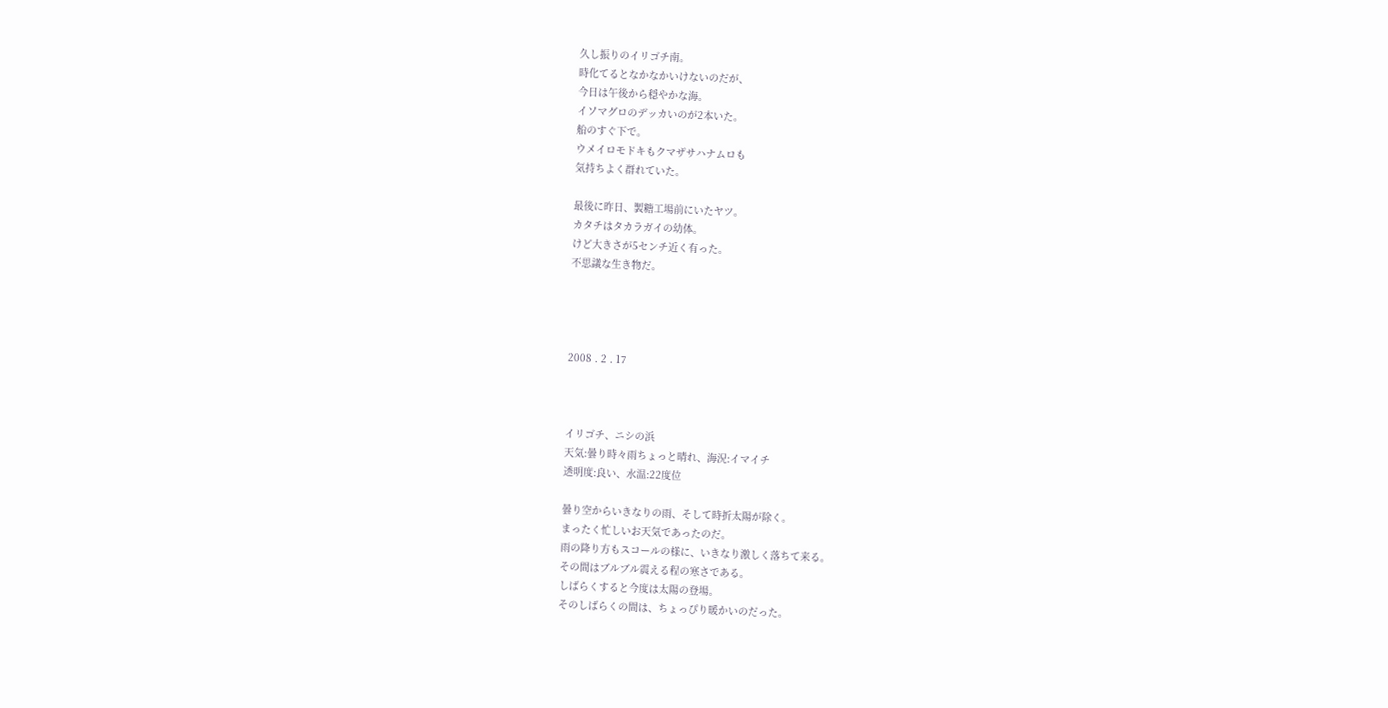久し振りのイリゴチ南。
時化てるとなかなかいけないのだが、
今日は午後から穏やかな海。
イソマグロのデッカいのが2本いた。
船のすぐ下で。
ウメイロモドキもクマザサハナムロも
気持ちよく群れていた。

最後に昨日、製糖工場前にいたヤツ。
カタチはタカラガイの幼体。
けど大きさが5センチ近く有った。
不思議な生き物だ。




2008 . 2 . 17



イリゴチ、ニシの浜
天気:曇り時々雨ちょっと晴れ、海況:イマイチ
透明度:良い、水温:22度位

曇り空からいきなりの雨、そして時折太陽が除く。
まったく忙しいお天気であったのだ。
雨の降り方もスコールの様に、いきなり激しく落ちて来る。
その間はブルブル震える程の寒さである。
しばらくすると今度は太陽の登場。
そのしばらくの間は、ちょっぴり暖かいのだった。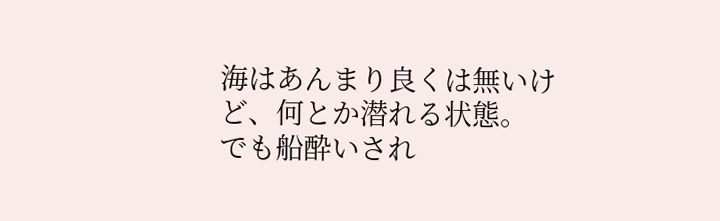海はあんまり良くは無いけど、何とか潜れる状態。
でも船酔いされ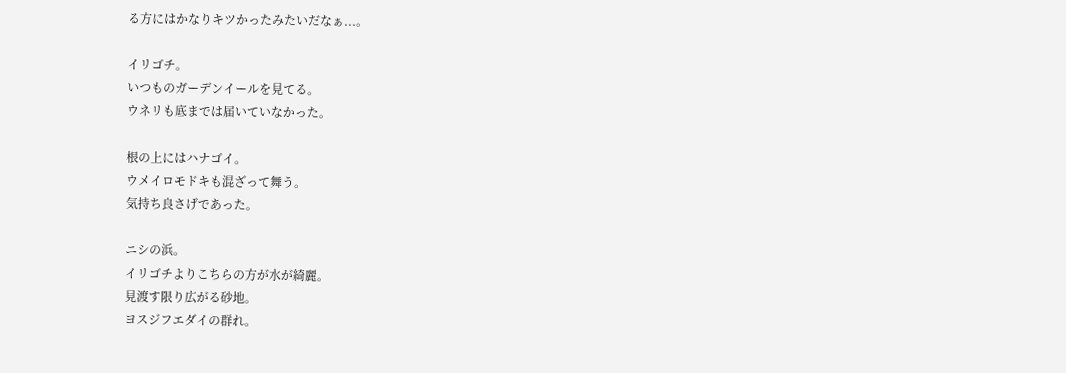る方にはかなりキツかったみたいだなぁ...。

イリゴチ。
いつものガーデンイールを見てる。
ウネリも底までは届いていなかった。

根の上にはハナゴイ。
ウメイロモドキも混ざって舞う。
気持ち良さげであった。

ニシの浜。
イリゴチよりこちらの方が水が綺麗。
見渡す限り広がる砂地。
ヨスジフエダイの群れ。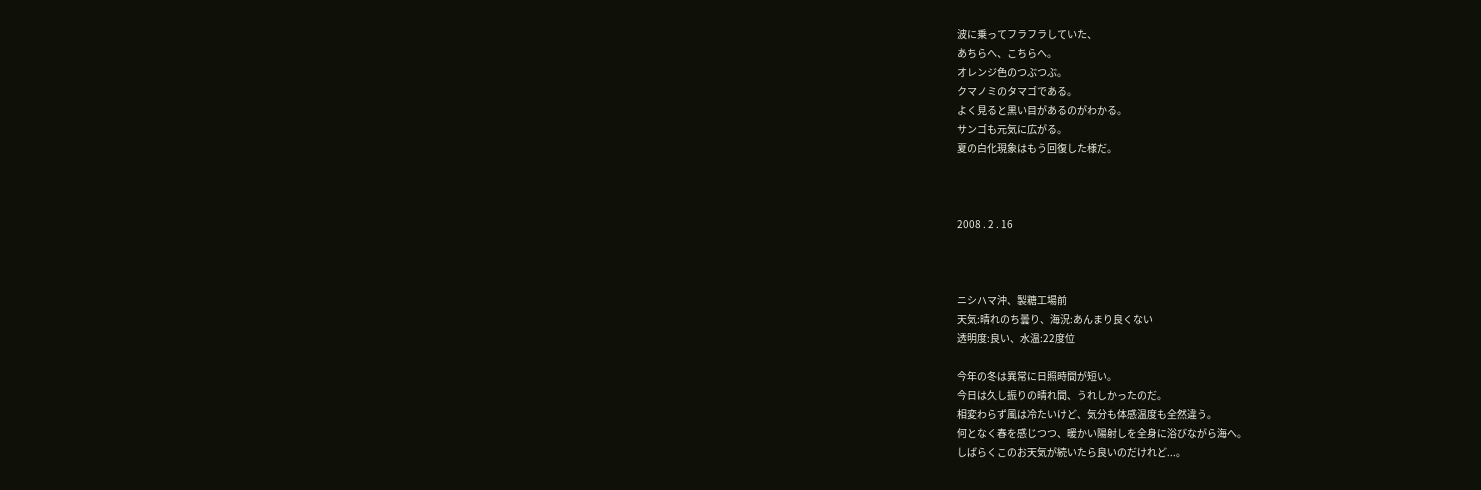波に乗ってフラフラしていた、
あちらへ、こちらへ。
オレンジ色のつぶつぶ。
クマノミのタマゴである。
よく見ると黒い目があるのがわかる。
サンゴも元気に広がる。
夏の白化現象はもう回復した様だ。



2008 . 2 . 16



ニシハマ沖、製糖工場前
天気:晴れのち曇り、海況:あんまり良くない
透明度:良い、水温:22度位

今年の冬は異常に日照時間が短い。
今日は久し振りの晴れ間、うれしかったのだ。
相変わらず風は冷たいけど、気分も体感温度も全然違う。
何となく春を感じつつ、暖かい陽射しを全身に浴びながら海へ。
しばらくこのお天気が続いたら良いのだけれど...。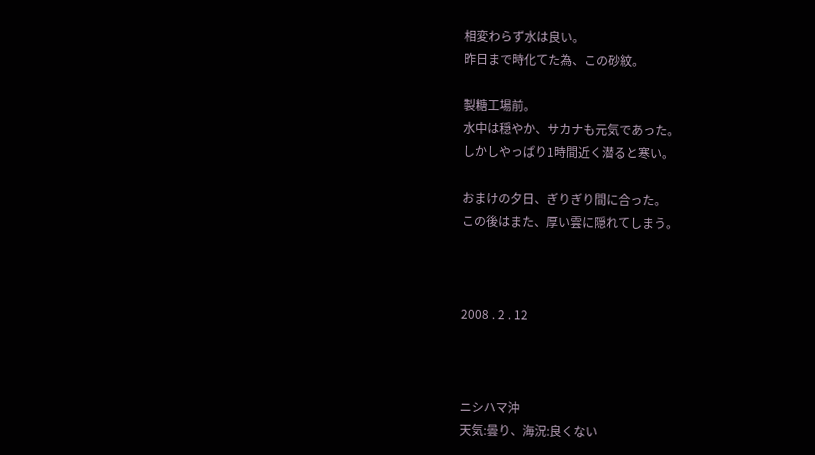相変わらず水は良い。
昨日まで時化てた為、この砂紋。

製糖工場前。
水中は穏やか、サカナも元気であった。
しかしやっぱり1時間近く潜ると寒い。

おまけの夕日、ぎりぎり間に合った。
この後はまた、厚い雲に隠れてしまう。



2008 . 2 . 12



ニシハマ沖
天気:曇り、海況:良くない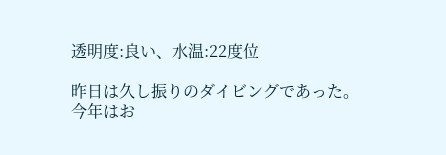透明度:良い、水温:22度位

昨日は久し振りのダイビングであった。
今年はお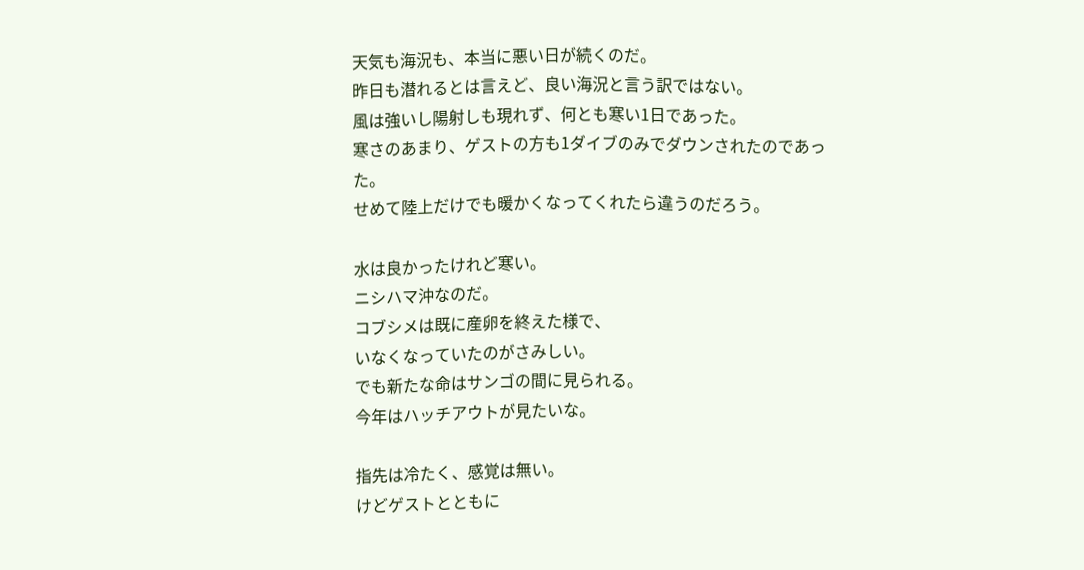天気も海況も、本当に悪い日が続くのだ。
昨日も潜れるとは言えど、良い海況と言う訳ではない。
風は強いし陽射しも現れず、何とも寒い1日であった。
寒さのあまり、ゲストの方も1ダイブのみでダウンされたのであった。
せめて陸上だけでも暖かくなってくれたら違うのだろう。

水は良かったけれど寒い。
ニシハマ沖なのだ。
コブシメは既に産卵を終えた様で、
いなくなっていたのがさみしい。
でも新たな命はサンゴの間に見られる。
今年はハッチアウトが見たいな。

指先は冷たく、感覚は無い。
けどゲストとともに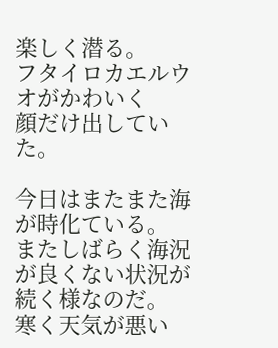楽しく潜る。
フタイロカエルウオがかわいく
顔だけ出していた。

今日はまたまた海が時化ている。
またしばらく海況が良くない状況が続く様なのだ。
寒く天気が悪い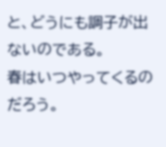と、どうにも調子が出ないのである。
春はいつやってくるのだろう。